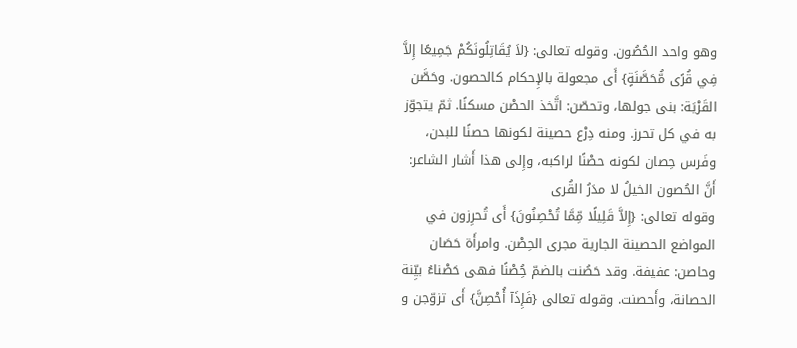وهو واحد الحُصُون. وقوله تعالى: {لاَ يُقَاتِلُونَكُمْ جَمِيعًا إِلاَّ فِي قُرًى مُّحَصَّنَةٍ} أَى مجعولة بالإِحكام كالحصون. وحَصَّن القَرْيَة: بنى جولها، وتحصّن: اتَّخذ الحصْن مسكنًا. ثمّ يتجوّز به في كل تحرز. ومنه دِرْع حصينة لكونها حصنًا للبدن، وفَرس حِصان لكونه حصْنًا لراكبه، وإِلى هذا أَشار الشاعر:
أَنَّ الحُصون الخيلُ لا مدَرُ القُرى
وقوله تعالى: {إِلاَّ قَلِيلًا مِّمَّا تُحْصِنُونَ} أَى تُحرِزون في المواضع الحصينة الجارية مجرى الحِصْن. وامرأَة حَصَان وحاصن: عفيفة. وقد حَصُنت بالضمّ حُِصْنًا فهى حَصْناءُ بيِّنة الحصانة، وأَحصنت. وقوله تعالى {فَإِذَآ أُحْصِنَّ} أَى تزوّجن و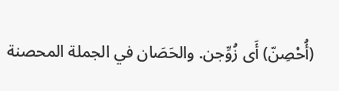(أُحْصِنّ) أَى زُوِّجن. والحَصَان في الجملة المحصنة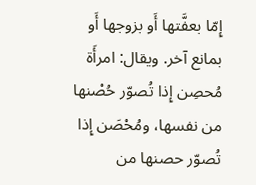إِمّا بعفَّتها أَو بزوجها أَو بمانع آخر. ويقال: امرأَة مُحصِن إِذا تُصوّر حُصْنها من نفسها، ومُحْصَن إِذا تُصوّر حصنها من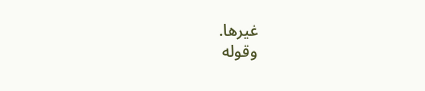غيرها.
وقوله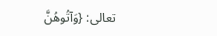تعالى: {وَآتُوهُنَّ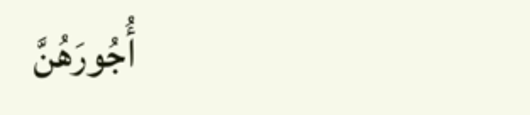أُجُورَهُنَّ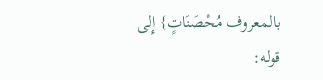بالمعروف مُحْصَنَاتٍ} إِلى قوله: